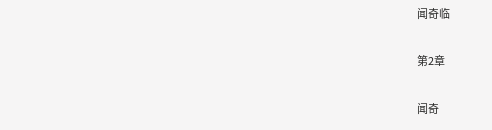闻奇临

第2章

闻奇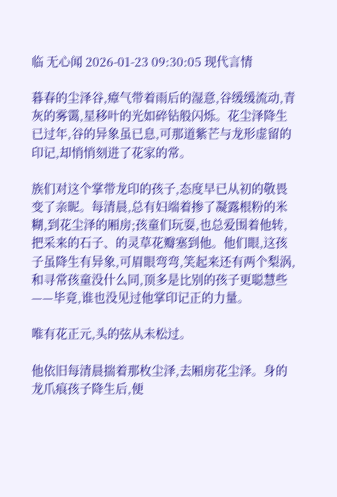临 无心闻 2026-01-23 09:30:05 现代言情

暮春的尘泽谷,瘴气带着雨后的湿意,谷缓缓流动,青灰的雾霭,星移叶的光如碎钻般闪烁。花尘泽降生已过年,谷的异象虽已息,可那道紫芒与龙形虚留的印记,却悄悄刻进了花家的常。

族们对这个掌带龙印的孩子,态度早已从初的敬畏变了亲昵。每清晨,总有妇端着掺了凝露根粉的米糊,到花尘泽的厢房;孩童们玩耍,也总爱围着他转,把采来的石子、的灵草花瓣塞到他。他们眼,这孩子虽降生有异象,可眉眼弯弯,笑起来还有两个梨涡,和寻常孩童没什么同,顶多是比别的孩子更聪慧些——毕竟,谁也没见过他掌印记正的力量。

唯有花正元,头的弦从未松过。

他依旧每清晨揣着那枚尘泽,去厢房花尘泽。身的龙爪痕孩子降生后,便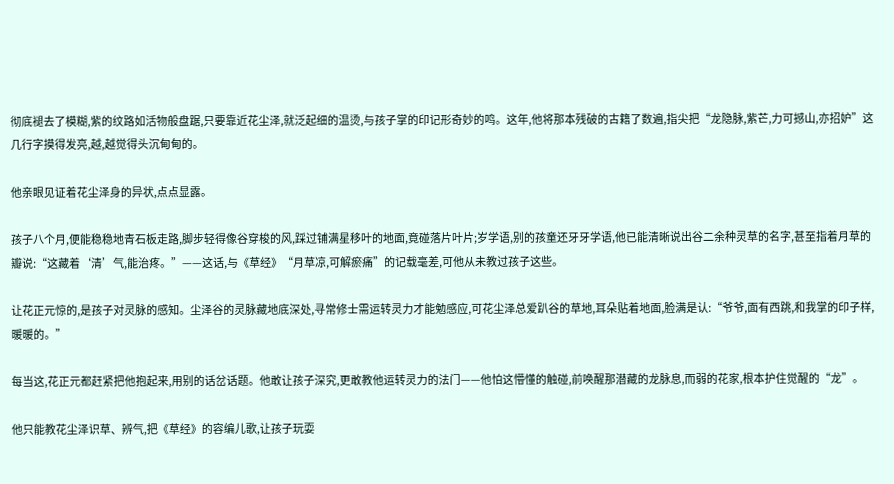彻底褪去了模糊,紫的纹路如活物般盘踞,只要靠近花尘泽,就泛起细的温烫,与孩子掌的印记形奇妙的鸣。这年,他将那本残破的古籍了数遍,指尖把“龙隐脉,紫芒,力可撼山,亦招妒”这几行字摸得发亮,越,越觉得头沉甸甸的。

他亲眼见证着花尘泽身的异状,点点显露。

孩子八个月,便能稳稳地青石板走路,脚步轻得像谷穿梭的风,踩过铺满星移叶的地面,竟碰落片叶片;岁学语,别的孩童还牙牙学语,他已能清晰说出谷二余种灵草的名字,甚至指着月草的瓣说:“这藏着‘清’气,能治疼。”——这话,与《草经》“月草凉,可解瘀痛”的记载毫差,可他从未教过孩子这些。

让花正元惊的,是孩子对灵脉的感知。尘泽谷的灵脉藏地底深处,寻常修士需运转灵力才能勉感应,可花尘泽总爱趴谷的草地,耳朵贴着地面,脸满是认:“爷爷,面有西跳,和我掌的印子样,暖暖的。”

每当这,花正元都赶紧把他抱起来,用别的话岔话题。他敢让孩子深究,更敢教他运转灵力的法门——他怕这懵懂的触碰,前唤醒那潜藏的龙脉息,而弱的花家,根本护住觉醒的“龙”。

他只能教花尘泽识草、辨气,把《草经》的容编儿歌,让孩子玩耍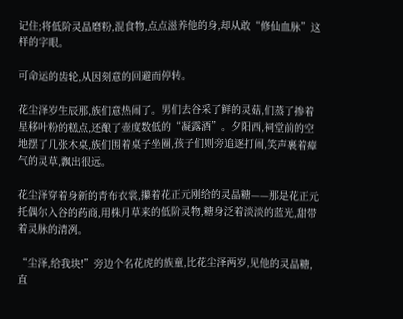记住;将低阶灵晶磨粉,混食物,点点滋养他的身,却从敢“修仙血脉”这样的字眼。

可命运的齿轮,从因刻意的回避而停转。

花尘泽岁生辰那,族们意热闹了。男们去谷采了鲜的灵菇,们蒸了掺着星移叶粉的糕点,还酿了壶度数低的“凝露酒”。夕阳西,祠堂前的空地摆了几张木桌,族们围着桌子坐圈,孩子们则旁追逐打闹,笑声裹着瘴气的灵草,飘出很远。

花尘泽穿着身新的青布衣裳,攥着花正元刚给的灵晶糖——那是花正元托偶尔入谷的药商,用株月草来的低阶灵物,糖身泛着淡淡的蓝光,甜带着灵脉的清冽。

“尘泽,给我块!”旁边个名花虎的族童,比花尘泽两岁,见他的灵晶糖,直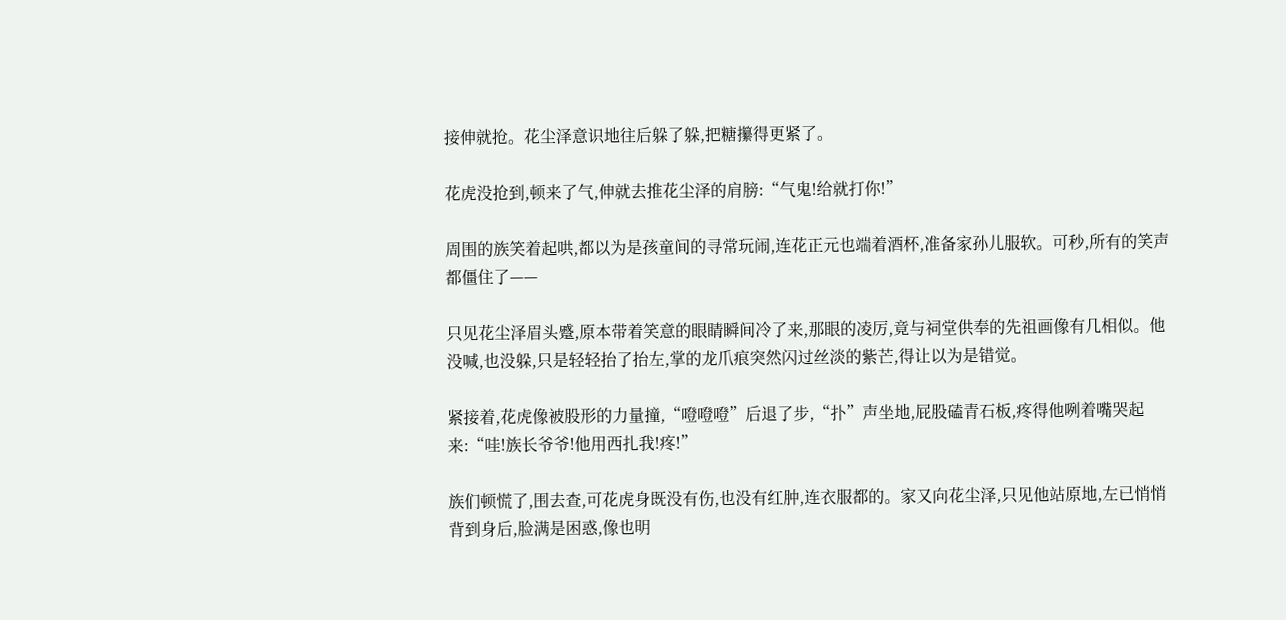接伸就抢。花尘泽意识地往后躲了躲,把糖攥得更紧了。

花虎没抢到,顿来了气,伸就去推花尘泽的肩膀:“气鬼!给就打你!”

周围的族笑着起哄,都以为是孩童间的寻常玩闹,连花正元也端着酒杯,准备家孙儿服软。可秒,所有的笑声都僵住了——

只见花尘泽眉头蹙,原本带着笑意的眼睛瞬间冷了来,那眼的凌厉,竟与祠堂供奉的先祖画像有几相似。他没喊,也没躲,只是轻轻抬了抬左,掌的龙爪痕突然闪过丝淡的紫芒,得让以为是错觉。

紧接着,花虎像被股形的力量撞,“噔噔噔”后退了步,“扑”声坐地,屁股磕青石板,疼得他咧着嘴哭起来:“哇!族长爷爷!他用西扎我!疼!”

族们顿慌了,围去查,可花虎身既没有伤,也没有红肿,连衣服都的。家又向花尘泽,只见他站原地,左已悄悄背到身后,脸满是困惑,像也明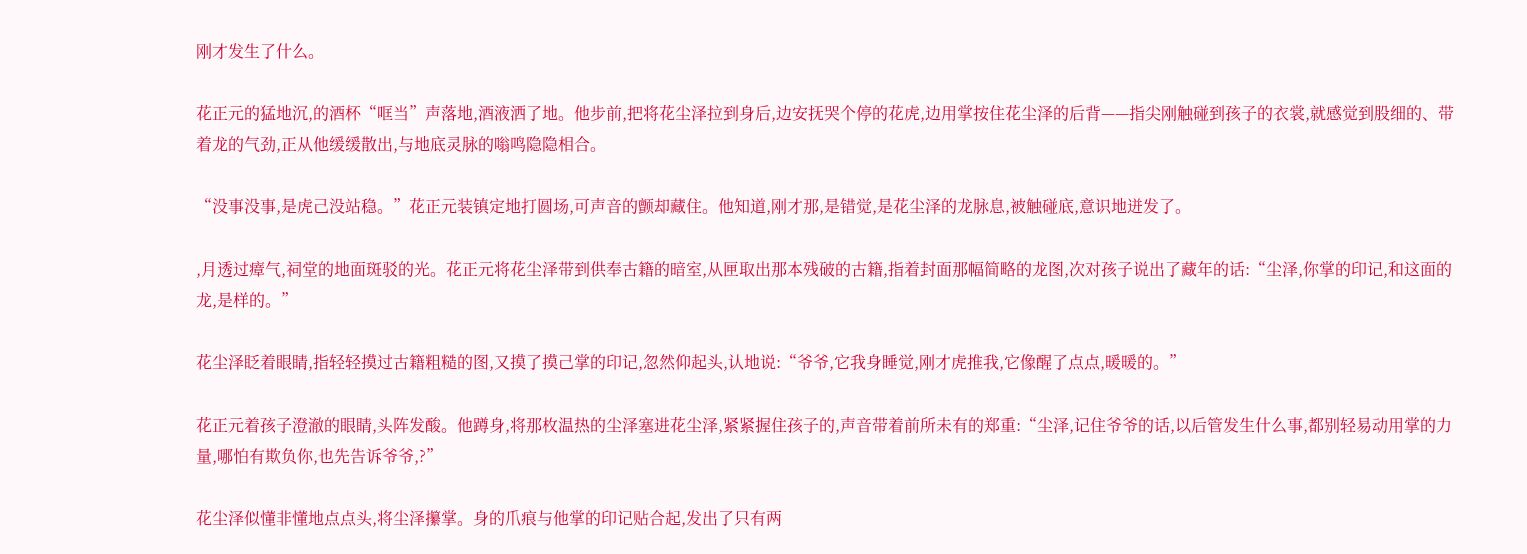刚才发生了什么。

花正元的猛地沉,的酒杯“哐当”声落地,酒液洒了地。他步前,把将花尘泽拉到身后,边安抚哭个停的花虎,边用掌按住花尘泽的后背——指尖刚触碰到孩子的衣裳,就感觉到股细的、带着龙的气劲,正从他缓缓散出,与地底灵脉的嗡鸣隐隐相合。

“没事没事,是虎己没站稳。”花正元装镇定地打圆场,可声音的颤却藏住。他知道,刚才那,是错觉,是花尘泽的龙脉息,被触碰底,意识地迸发了。

,月透过瘴气,祠堂的地面斑驳的光。花正元将花尘泽带到供奉古籍的暗室,从匣取出那本残破的古籍,指着封面那幅简略的龙图,次对孩子说出了藏年的话:“尘泽,你掌的印记,和这面的龙,是样的。”

花尘泽眨着眼睛,指轻轻摸过古籍粗糙的图,又摸了摸己掌的印记,忽然仰起头,认地说:“爷爷,它我身睡觉,刚才虎推我,它像醒了点点,暖暖的。”

花正元着孩子澄澈的眼睛,头阵发酸。他蹲身,将那枚温热的尘泽塞进花尘泽,紧紧握住孩子的,声音带着前所未有的郑重:“尘泽,记住爷爷的话,以后管发生什么事,都别轻易动用掌的力量,哪怕有欺负你,也先告诉爷爷,?”

花尘泽似懂非懂地点点头,将尘泽攥掌。身的爪痕与他掌的印记贴合起,发出了只有两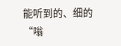能听到的、细的“嗡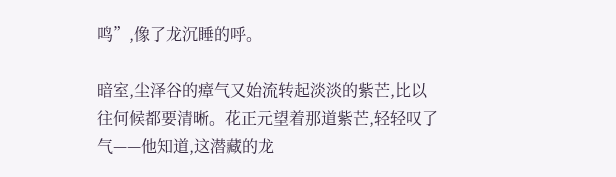鸣”,像了龙沉睡的呼。

暗室,尘泽谷的瘴气又始流转起淡淡的紫芒,比以往何候都要清晰。花正元望着那道紫芒,轻轻叹了气——他知道,这潜藏的龙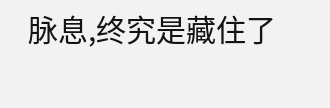脉息,终究是藏住了